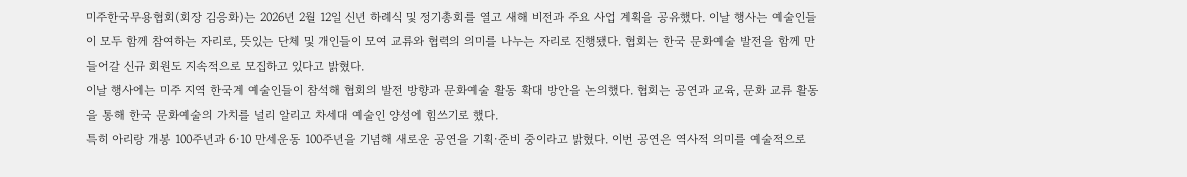미주한국무용협회(회장 김응화)는 2026년 2월 12일 신년 하례식 및 정기총회를 열고 새해 비전과 주요 사업 계획을 공유했다. 이날 행사는 예술인들이 모두 함께 참여하는 자리로, 뜻있는 단체 및 개인들이 모여 교류와 협력의 의미를 나누는 자리로 진행됐다. 협회는 한국 문화예술 발전을 함께 만들어갈 신규 회원도 지속적으로 모집하고 있다고 밝혔다.
이날 행사에는 미주 지역 한국계 예술인들이 참석해 협회의 발전 방향과 문화예술 활동 확대 방안을 논의했다. 협회는 공연과 교육, 문화 교류 활동을 통해 한국 문화예술의 가치를 널리 알리고 차세대 예술인 양성에 힘쓰기로 했다.
특히 아리랑 개봉 100주년과 6·10 만세운동 100주년을 기념해 새로운 공연을 기획·준비 중이라고 밝혔다. 이번 공연은 역사적 의미를 예술적으로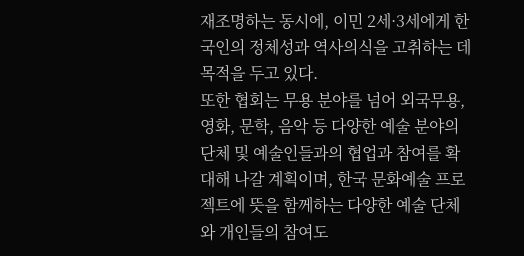재조명하는 동시에, 이민 2세·3세에게 한국인의 정체성과 역사의식을 고취하는 데 목적을 두고 있다.
또한 협회는 무용 분야를 넘어 외국무용, 영화, 문학, 음악 등 다양한 예술 분야의 단체 및 예술인들과의 협업과 참여를 확대해 나갈 계획이며, 한국 문화예술 프로젝트에 뜻을 함께하는 다양한 예술 단체와 개인들의 참여도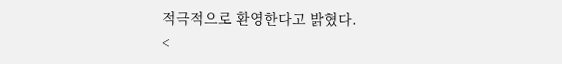적극적으로 환영한다고 밝혔다.
<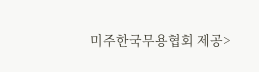미주한국무용협회 제공>